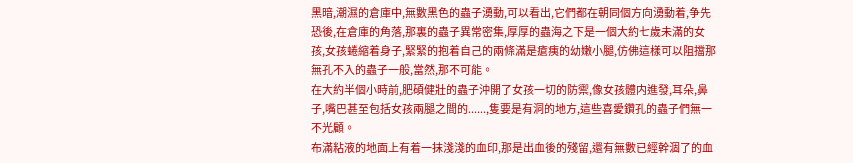黑暗,潮濕的倉庫中,無數黑色的蟲子湧動,可以看出,它們都在朝同個方向湧動着,争先恐後,在倉庫的角落,那裏的蟲子異常密集,厚厚的蟲海之下是一個大約七歲未滿的女孩,女孩蜷縮着身子,緊緊的抱着自己的兩條滿是瘡痍的幼嫩小腿,仿佛這樣可以阻擋那無孔不入的蟲子一般,當然,那不可能。
在大約半個小時前,肥碩健壯的蟲子沖開了女孩一切的防禦,像女孩體内進發,耳朵,鼻子,嘴巴甚至包括女孩兩腿之間的......,隻要是有洞的地方,這些喜愛鑽孔的蟲子們無一不光顧。
布滿粘液的地面上有着一抹淺淺的血印,那是出血後的殘留,還有無數已經幹涸了的血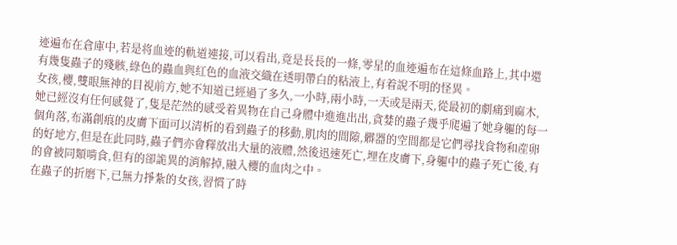迹遍布在倉庫中,若是将血迹的軌道連接,可以看出,竟是長長的一條,零星的血迹遍布在這條血路上,其中還有幾隻蟲子的殘骸,綠色的蟲血與紅色的血液交織在透明帶白的粘液上,有着說不明的怪異。
女孩,櫻,雙眼無神的目視前方,她不知道已經過了多久,一小時,兩小時,一天或是兩天,從最初的劇痛到麻木,她已經沒有任何感覺了,隻是茫然的感受着異物在自己身體中進進出出,貪婪的蟲子幾乎爬遍了她身軀的每一個角落,布滿創痕的皮膚下面可以清析的看到蟲子的移動,肌肉的間隙,髒器的空間都是它們尋找食物和産卵的好地方,但是在此同時,蟲子們亦會釋放出大量的液體,然後迅速死亡,埋在皮膚下,身軀中的蟲子死亡後,有的會被同類啃食,但有的卻詭異的消解掉,融入櫻的血肉之中。
在蟲子的折磨下,已無力掙紮的女孩,習慣了時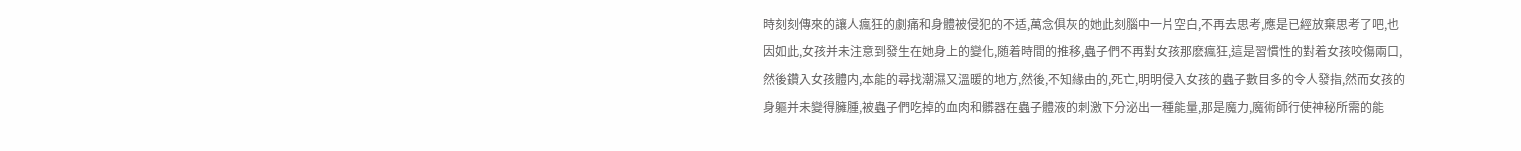時刻刻傳來的讓人瘋狂的劇痛和身體被侵犯的不适,萬念俱灰的她此刻腦中一片空白,不再去思考,應是已經放棄思考了吧,也因如此,女孩并未注意到發生在她身上的變化,随着時間的推移,蟲子們不再對女孩那麽瘋狂,這是習慣性的對着女孩咬傷兩口,然後鑽入女孩體内,本能的尋找潮濕又溫暖的地方,然後,不知緣由的,死亡,明明侵入女孩的蟲子數目多的令人發指,然而女孩的身軀并未變得臃腫,被蟲子們吃掉的血肉和髒器在蟲子體液的刺激下分泌出一種能量,那是魔力,魔術師行使神秘所需的能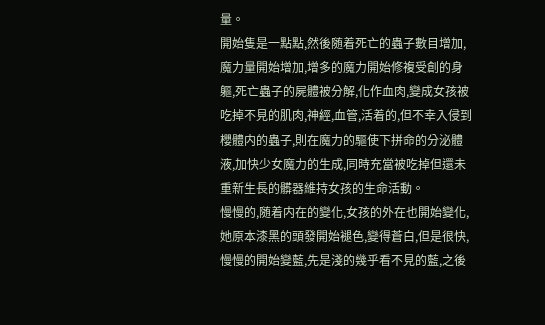量。
開始隻是一點點,然後随着死亡的蟲子數目增加,魔力量開始增加,增多的魔力開始修複受創的身軀,死亡蟲子的屍體被分解,化作血肉,變成女孩被吃掉不見的肌肉,神經,血管,活着的,但不幸入侵到櫻體内的蟲子,則在魔力的驅使下拼命的分泌體液,加快少女魔力的生成,同時充當被吃掉但還未重新生長的髒器維持女孩的生命活動。
慢慢的,随着内在的變化,女孩的外在也開始變化,她原本漆黑的頭發開始褪色,變得蒼白,但是很快,慢慢的開始變藍,先是淺的幾乎看不見的藍,之後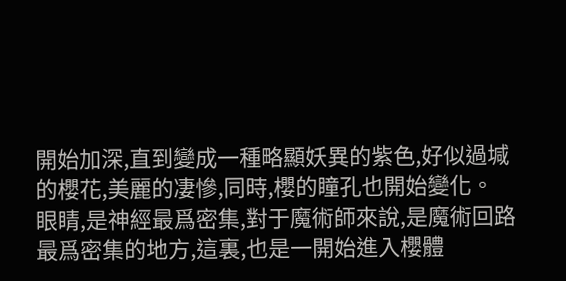開始加深,直到變成一種略顯妖異的紫色,好似過堿的櫻花,美麗的凄慘,同時,櫻的瞳孔也開始變化。
眼睛,是神經最爲密集,對于魔術師來說,是魔術回路最爲密集的地方,這裏,也是一開始進入櫻體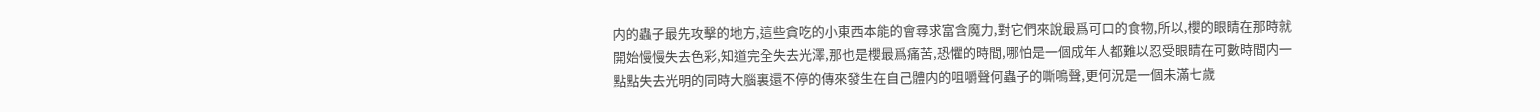内的蟲子最先攻擊的地方,這些貪吃的小東西本能的會尋求富含魔力,對它們來說最爲可口的食物,所以,櫻的眼睛在那時就開始慢慢失去色彩,知道完全失去光澤,那也是櫻最爲痛苦,恐懼的時間,哪怕是一個成年人都難以忍受眼睛在可數時間内一點點失去光明的同時大腦裏還不停的傳來發生在自己體内的咀嚼聲何蟲子的嘶鳴聲,更何況是一個未滿七歲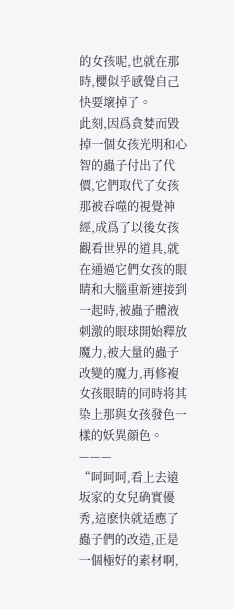的女孩呢,也就在那時,櫻似乎感覺自己快要壞掉了。
此刻,因爲貪婪而毀掉一個女孩光明和心智的蟲子付出了代價,它們取代了女孩那被吞噬的視覺神經,成爲了以後女孩觀看世界的道具,就在通過它們女孩的眼睛和大腦重新連接到一起時,被蟲子體液刺激的眼球開始釋放魔力,被大量的蟲子改變的魔力,再修複女孩眼睛的同時将其染上那與女孩發色一樣的妖異顔色。
———
“呵呵呵,看上去遠坂家的女兒确實優秀,這麽快就适應了蟲子們的改造,正是一個極好的素材啊,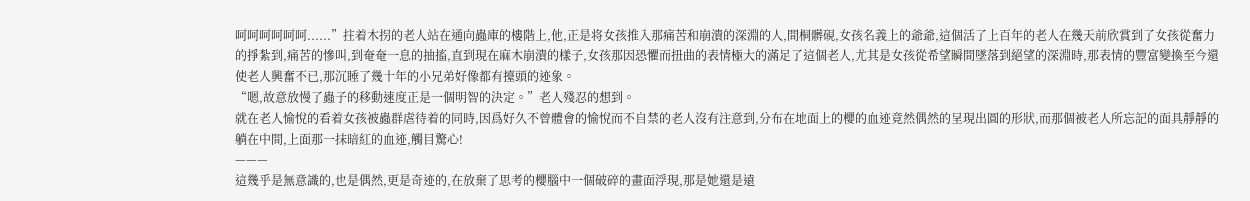呵呵呵呵呵呵......”拄着木拐的老人站在通向蟲庫的樓階上,他,正是将女孩推入那痛苦和崩潰的深淵的人,間桐髒硯,女孩名義上的爺爺,這個活了上百年的老人在幾天前欣賞到了女孩從奮力的掙紮到,痛苦的慘叫,到奄奄一息的抽搐,直到現在麻木崩潰的樣子,女孩那因恐懼而扭曲的表情極大的滿足了這個老人,尤其是女孩從希望瞬間墜落到絕望的深淵時,那表情的豐富變換至今還使老人興奮不已,那沉睡了幾十年的小兄弟好像都有擡頭的迹象。
“嗯,故意放慢了蟲子的移動速度正是一個明智的決定。”老人殘忍的想到。
就在老人愉悅的看着女孩被蟲群虐待着的同時,因爲好久不曾體會的愉悅而不自禁的老人沒有注意到,分布在地面上的櫻的血迹竟然偶然的呈現出圓的形狀,而那個被老人所忘記的面具靜靜的躺在中間,上面那一抹暗紅的血迹,觸目驚心!
———
這幾乎是無意識的,也是偶然,更是奇迹的,在放棄了思考的櫻腦中一個破碎的畫面浮現,那是她還是遠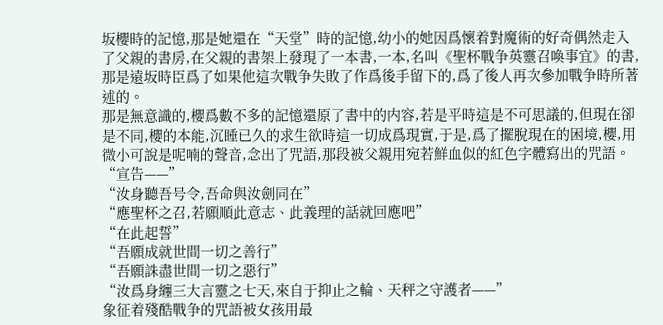坂櫻時的記憶,那是她還在“天堂”時的記憶,幼小的她因爲懷着對魔術的好奇偶然走入了父親的書房,在父親的書架上發現了一本書,一本,名叫《聖杯戰争英靈召喚事宜》的書,那是遠坂時臣爲了如果他這次戰争失敗了作爲後手留下的,爲了後人再次參加戰争時所著述的。
那是無意識的,櫻爲數不多的記憶還原了書中的内容,若是平時這是不可思議的,但現在卻是不同,櫻的本能,沉睡已久的求生欲時這一切成爲現實,于是,爲了擺脫現在的困境,櫻,用微小可說是呢喃的聲音,念出了咒語,那段被父親用宛若鮮血似的紅色字體寫出的咒語。
“宣告——”
“汝身聽吾号令,吾命與汝劍同在”
“應聖杯之召,若願順此意志、此義理的話就回應吧”
“在此起誓”
“吾願成就世間一切之善行”
“吾願誅盡世間一切之惡行”
“汝爲身纏三大言靈之七天,來自于抑止之輪、天秤之守護者——”
象征着殘酷戰争的咒語被女孩用最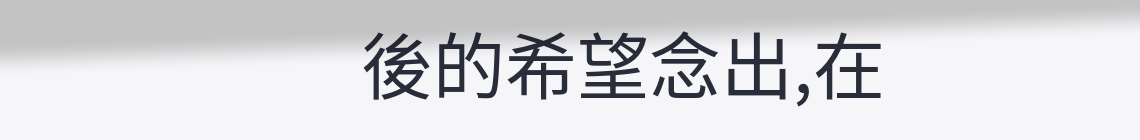後的希望念出,在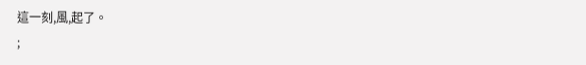這一刻,風,起了。
;